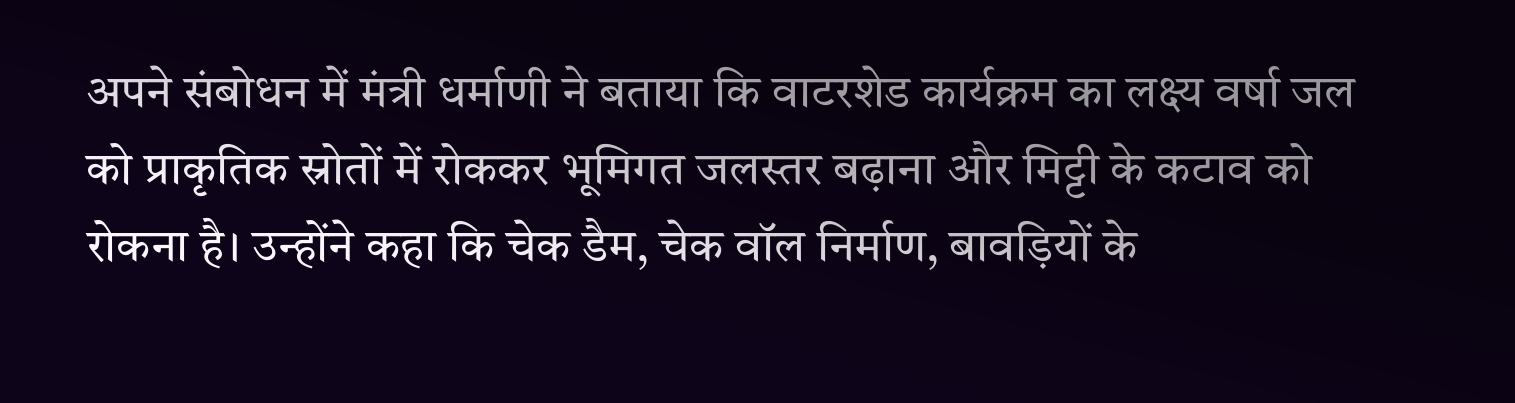अपने संबोधन में मंत्री धर्माणी ने बताया कि वाटरशेड कार्यक्रम का लक्ष्य वर्षा जल को प्राकृतिक स्रोतों में रोककर भूमिगत जलस्तर बढ़ाना और मिट्टी के कटाव को रोकना है। उन्होंने कहा कि चेक डैम, चेक वॉल निर्माण, बावड़ियों के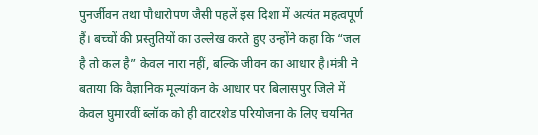पुनर्जीवन तथा पौधारोपण जैसी पहलें इस दिशा में अत्यंत महत्वपूर्ण हैं। बच्चों की प्रस्तुतियों का उल्लेख करते हुए उन्होंने कहा कि “जल है तो कल है” केवल नारा नहीं, बल्कि जीवन का आधार है।मंत्री ने बताया कि वैज्ञानिक मूल्यांकन के आधार पर बिलासपुर जिले में केवल घुमारवीं ब्लॉक को ही वाटरशेड परियोजना के लिए चयनित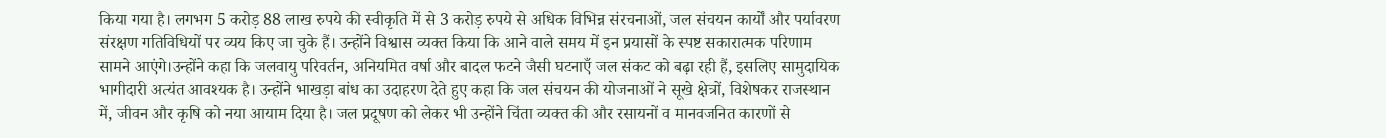किया गया है। लगभग 5 करोड़ 88 लाख रुपये की स्वीकृति में से 3 करोड़ रुपये से अधिक विभिन्न संरचनाओं, जल संचयन कार्यों और पर्यावरण संरक्षण गतिविधियों पर व्यय किए जा चुके हैं। उन्होंने विश्वास व्यक्त किया कि आने वाले समय में इन प्रयासों के स्पष्ट सकारात्मक परिणाम सामने आएंगे।उन्होंने कहा कि जलवायु परिवर्तन, अनियमित वर्षा और बादल फटने जैसी घटनाएँ जल संकट को बढ़ा रही हैं, इसलिए सामुदायिक भागीदारी अत्यंत आवश्यक है। उन्होंने भाखड़ा बांध का उदाहरण देते हुए कहा कि जल संचयन की योजनाओं ने सूखे क्षेत्रों, विशेषकर राजस्थान में, जीवन और कृषि को नया आयाम दिया है। जल प्रदूषण को लेकर भी उन्होंने चिंता व्यक्त की और रसायनों व मानवजनित कारणों से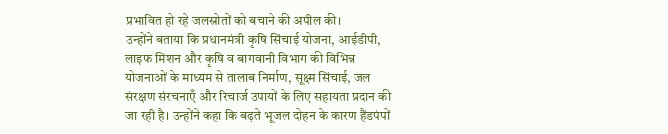प्रभावित हो रहे जलस्रोतों को बचाने की अपील की।
उन्होंने बताया कि प्रधानमंत्री कृषि सिंचाई योजना, आईडीपी, लाइफ मिशन और कृषि व बागवानी विभाग की विभिन्न योजनाओं के माध्यम से तालाब निर्माण, सूक्ष्म सिंचाई, जल संरक्षण संरचनाएँ और रिचार्ज उपायों के लिए सहायता प्रदान की जा रही है। उन्होंने कहा कि बढ़ते भूजल दोहन के कारण हैंडपंपों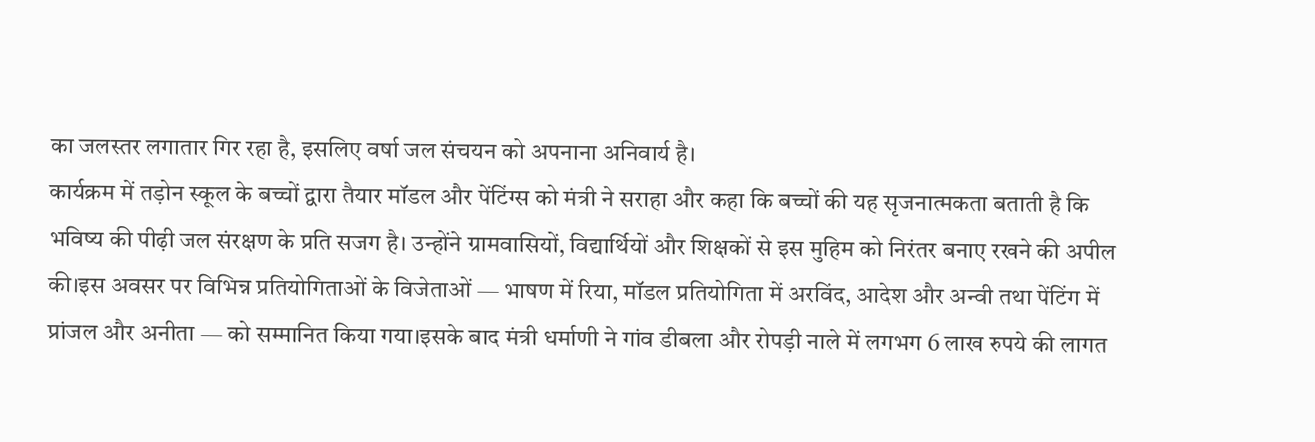का जलस्तर लगातार गिर रहा है, इसलिए वर्षा जल संचयन को अपनाना अनिवार्य है।
कार्यक्रम में तड़ोन स्कूल के बच्चों द्वारा तैयार मॉडल और पेंटिंग्स को मंत्री ने सराहा और कहा कि बच्चों की यह सृजनात्मकता बताती है कि भविष्य की पीढ़ी जल संरक्षण के प्रति सजग है। उन्होंने ग्रामवासियों, विद्यार्थियों और शिक्षकों से इस मुहिम को निरंतर बनाए रखने की अपील की।इस अवसर पर विभिन्न प्रतियोगिताओं के विजेताओं — भाषण में रिया, मॉडल प्रतियोगिता में अरविंद, आदेश और अन्वी तथा पेंटिंग में प्रांजल और अनीता — को सम्मानित किया गया।इसके बाद मंत्री धर्माणी ने गांव डीबला और रोपड़ी नाले में लगभग 6 लाख रुपये की लागत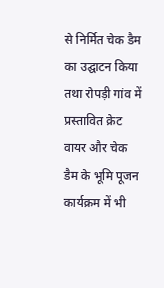से निर्मित चेक डैम का उद्घाटन किया तथा रोपड़ी गांव में प्रस्तावित क्रेट वायर और चेक डैम के भूमि पूजन कार्यक्रम में भी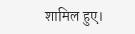शामिल हुए।